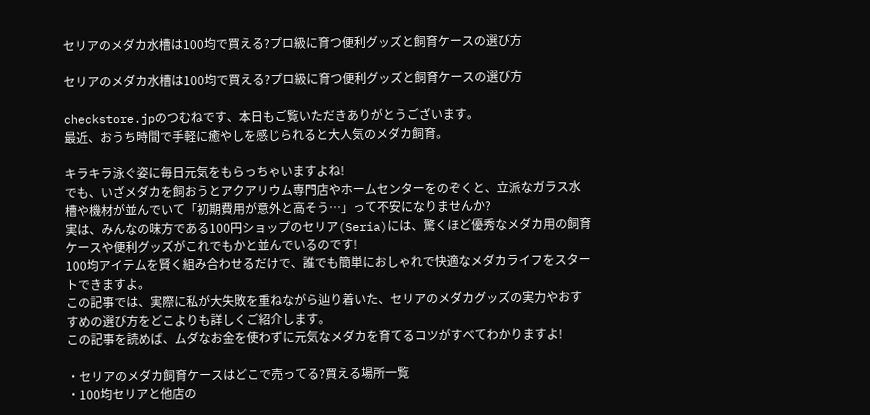セリアのメダカ水槽は100均で買える?プロ級に育つ便利グッズと飼育ケースの選び方

セリアのメダカ水槽は100均で買える?プロ級に育つ便利グッズと飼育ケースの選び方

checkstore.jpのつむねです、本日もご覧いただきありがとうございます。
最近、おうち時間で手軽に癒やしを感じられると大人気のメダカ飼育。

キラキラ泳ぐ姿に毎日元気をもらっちゃいますよね!
でも、いざメダカを飼おうとアクアリウム専門店やホームセンターをのぞくと、立派なガラス水槽や機材が並んでいて「初期費用が意外と高そう…」って不安になりませんか?
実は、みんなの味方である100円ショップのセリア(Seria)には、驚くほど優秀なメダカ用の飼育ケースや便利グッズがこれでもかと並んでいるのです!
100均アイテムを賢く組み合わせるだけで、誰でも簡単におしゃれで快適なメダカライフをスタートできますよ。
この記事では、実際に私が大失敗を重ねながら辿り着いた、セリアのメダカグッズの実力やおすすめの選び方をどこよりも詳しくご紹介します。
この記事を読めば、ムダなお金を使わずに元気なメダカを育てるコツがすべてわかりますよ!

・セリアのメダカ飼育ケースはどこで売ってる?買える場所一覧
・100均セリアと他店の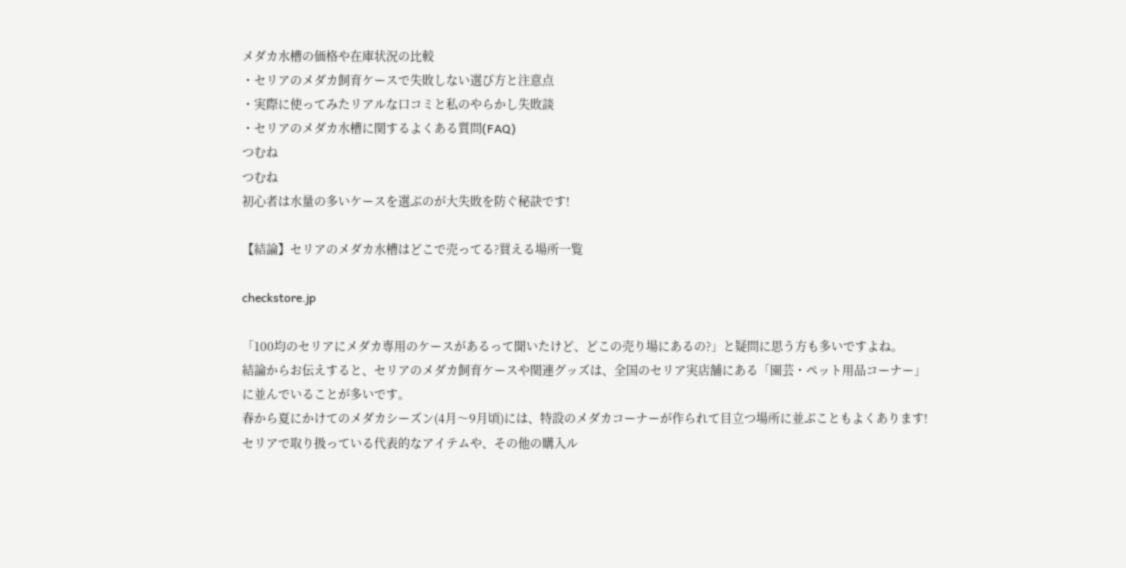メダカ水槽の価格や在庫状況の比較
・セリアのメダカ飼育ケースで失敗しない選び方と注意点
・実際に使ってみたリアルな口コミと私のやらかし失敗談
・セリアのメダカ水槽に関するよくある質問(FAQ)
つむね
つむね
初心者は水量の多いケースを選ぶのが大失敗を防ぐ秘訣です!

【結論】セリアのメダカ水槽はどこで売ってる?買える場所一覧

checkstore.jp

「100均のセリアにメダカ専用のケースがあるって聞いたけど、どこの売り場にあるの?」と疑問に思う方も多いですよね。
結論からお伝えすると、セリアのメダカ飼育ケースや関連グッズは、全国のセリア実店舗にある「園芸・ペット用品コーナー」に並んでいることが多いです。
春から夏にかけてのメダカシーズン(4月〜9月頃)には、特設のメダカコーナーが作られて目立つ場所に並ぶこともよくあります!
セリアで取り扱っている代表的なアイテムや、その他の購入ル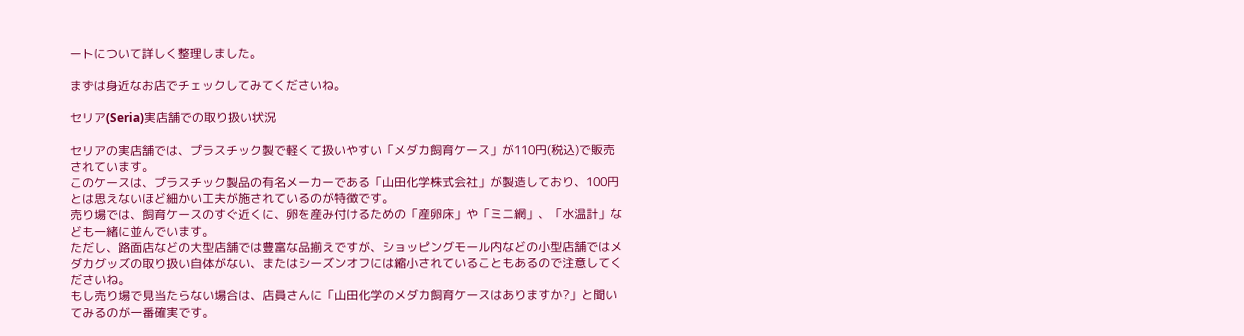ートについて詳しく整理しました。

まずは身近なお店でチェックしてみてくださいね。

セリア(Seria)実店舗での取り扱い状況

セリアの実店舗では、プラスチック製で軽くて扱いやすい「メダカ飼育ケース」が110円(税込)で販売されています。
このケースは、プラスチック製品の有名メーカーである「山田化学株式会社」が製造しており、100円とは思えないほど細かい工夫が施されているのが特徴です。
売り場では、飼育ケースのすぐ近くに、卵を産み付けるための「産卵床」や「ミニ網」、「水温計」なども一緒に並んでいます。
ただし、路面店などの大型店舗では豊富な品揃えですが、ショッピングモール内などの小型店舗ではメダカグッズの取り扱い自体がない、またはシーズンオフには縮小されていることもあるので注意してくださいね。
もし売り場で見当たらない場合は、店員さんに「山田化学のメダカ飼育ケースはありますか?」と聞いてみるのが一番確実です。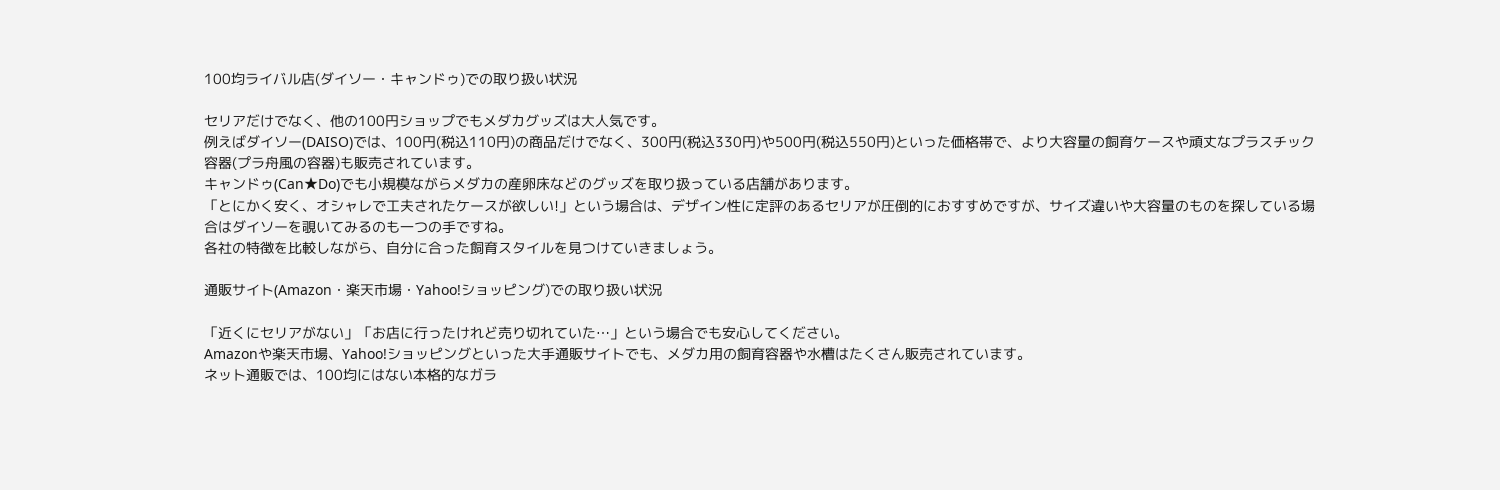100均ライバル店(ダイソー・キャンドゥ)での取り扱い状況

セリアだけでなく、他の100円ショップでもメダカグッズは大人気です。
例えばダイソー(DAISO)では、100円(税込110円)の商品だけでなく、300円(税込330円)や500円(税込550円)といった価格帯で、より大容量の飼育ケースや頑丈なプラスチック容器(プラ舟風の容器)も販売されています。
キャンドゥ(Can★Do)でも小規模ながらメダカの産卵床などのグッズを取り扱っている店舗があります。
「とにかく安く、オシャレで工夫されたケースが欲しい!」という場合は、デザイン性に定評のあるセリアが圧倒的におすすめですが、サイズ違いや大容量のものを探している場合はダイソーを覗いてみるのも一つの手ですね。
各社の特徴を比較しながら、自分に合った飼育スタイルを見つけていきましょう。

通販サイト(Amazon・楽天市場・Yahoo!ショッピング)での取り扱い状況

「近くにセリアがない」「お店に行ったけれど売り切れていた…」という場合でも安心してください。
Amazonや楽天市場、Yahoo!ショッピングといった大手通販サイトでも、メダカ用の飼育容器や水槽はたくさん販売されています。
ネット通販では、100均にはない本格的なガラ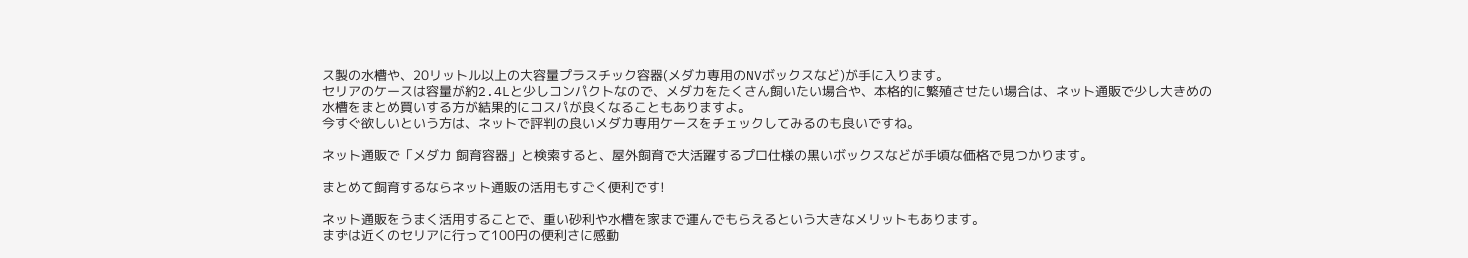ス製の水槽や、20リットル以上の大容量プラスチック容器(メダカ専用のNVボックスなど)が手に入ります。
セリアのケースは容量が約2.4Lと少しコンパクトなので、メダカをたくさん飼いたい場合や、本格的に繁殖させたい場合は、ネット通販で少し大きめの水槽をまとめ買いする方が結果的にコスパが良くなることもありますよ。
今すぐ欲しいという方は、ネットで評判の良いメダカ専用ケースをチェックしてみるのも良いですね。

ネット通販で「メダカ 飼育容器」と検索すると、屋外飼育で大活躍するプロ仕様の黒いボックスなどが手頃な価格で見つかります。

まとめて飼育するならネット通販の活用もすごく便利です!

ネット通販をうまく活用することで、重い砂利や水槽を家まで運んでもらえるという大きなメリットもあります。
まずは近くのセリアに行って100円の便利さに感動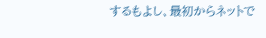するもよし、最初からネットで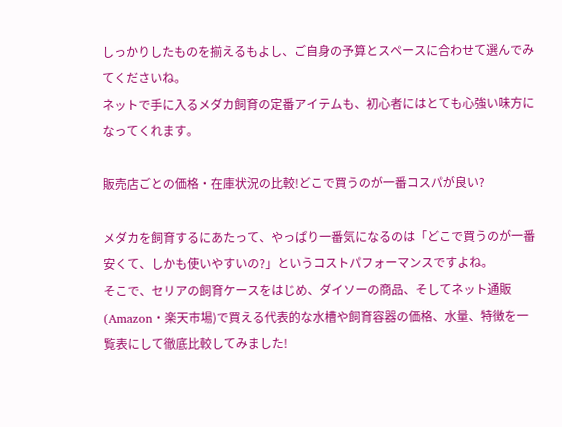しっかりしたものを揃えるもよし、ご自身の予算とスペースに合わせて選んでみてくださいね。
ネットで手に入るメダカ飼育の定番アイテムも、初心者にはとても心強い味方になってくれます。

販売店ごとの価格・在庫状況の比較!どこで買うのが一番コスパが良い?

メダカを飼育するにあたって、やっぱり一番気になるのは「どこで買うのが一番安くて、しかも使いやすいの?」というコストパフォーマンスですよね。
そこで、セリアの飼育ケースをはじめ、ダイソーの商品、そしてネット通販(Amazon・楽天市場)で買える代表的な水槽や飼育容器の価格、水量、特徴を一覧表にして徹底比較してみました!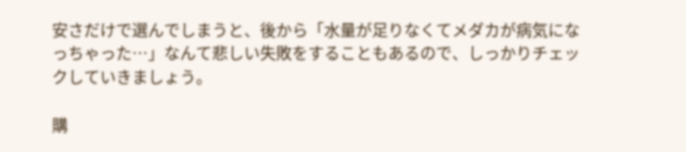安さだけで選んでしまうと、後から「水量が足りなくてメダカが病気になっちゃった…」なんて悲しい失敗をすることもあるので、しっかりチェックしていきましょう。

購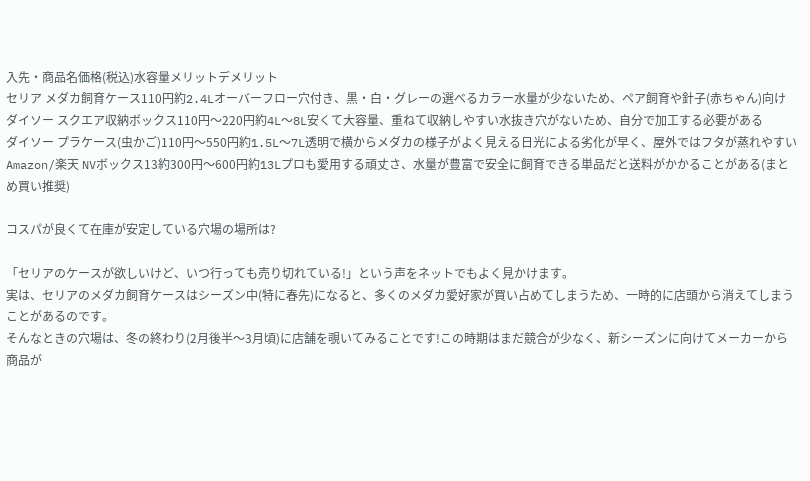入先・商品名価格(税込)水容量メリットデメリット
セリア メダカ飼育ケース110円約2.4Lオーバーフロー穴付き、黒・白・グレーの選べるカラー水量が少ないため、ペア飼育や針子(赤ちゃん)向け
ダイソー スクエア収納ボックス110円〜220円約4L〜8L安くて大容量、重ねて収納しやすい水抜き穴がないため、自分で加工する必要がある
ダイソー プラケース(虫かご)110円〜550円約1.5L〜7L透明で横からメダカの様子がよく見える日光による劣化が早く、屋外ではフタが蒸れやすい
Amazon/楽天 NVボックス13約300円〜600円約13Lプロも愛用する頑丈さ、水量が豊富で安全に飼育できる単品だと送料がかかることがある(まとめ買い推奨)

コスパが良くて在庫が安定している穴場の場所は?

「セリアのケースが欲しいけど、いつ行っても売り切れている!」という声をネットでもよく見かけます。
実は、セリアのメダカ飼育ケースはシーズン中(特に春先)になると、多くのメダカ愛好家が買い占めてしまうため、一時的に店頭から消えてしまうことがあるのです。
そんなときの穴場は、冬の終わり(2月後半〜3月頃)に店舗を覗いてみることです!この時期はまだ競合が少なく、新シーズンに向けてメーカーから商品が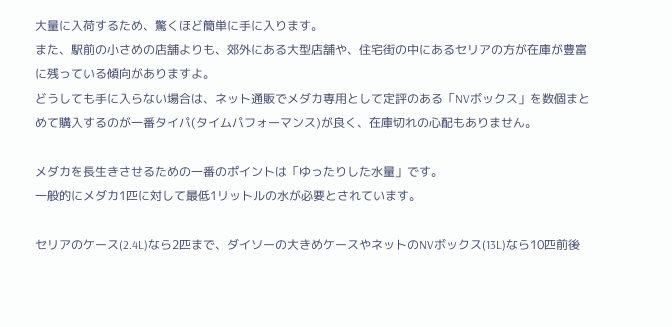大量に入荷するため、驚くほど簡単に手に入ります。
また、駅前の小さめの店舗よりも、郊外にある大型店舗や、住宅街の中にあるセリアの方が在庫が豊富に残っている傾向がありますよ。
どうしても手に入らない場合は、ネット通販でメダカ専用として定評のある「NVボックス」を数個まとめて購入するのが一番タイパ(タイムパフォーマンス)が良く、在庫切れの心配もありません。

メダカを長生きさせるための一番のポイントは「ゆったりした水量」です。
一般的にメダカ1匹に対して最低1リットルの水が必要とされています。

セリアのケース(2.4L)なら2匹まで、ダイソーの大きめケースやネットのNVボックス(13L)なら10匹前後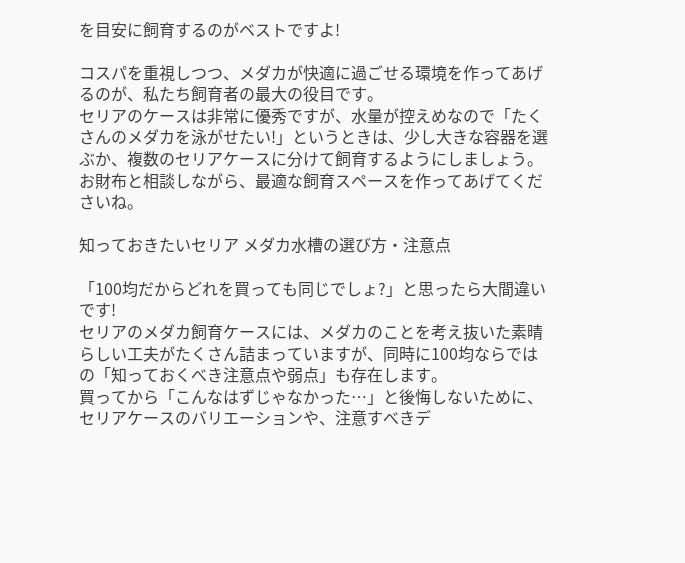を目安に飼育するのがベストですよ!

コスパを重視しつつ、メダカが快適に過ごせる環境を作ってあげるのが、私たち飼育者の最大の役目です。
セリアのケースは非常に優秀ですが、水量が控えめなので「たくさんのメダカを泳がせたい!」というときは、少し大きな容器を選ぶか、複数のセリアケースに分けて飼育するようにしましょう。
お財布と相談しながら、最適な飼育スペースを作ってあげてくださいね。

知っておきたいセリア メダカ水槽の選び方・注意点

「100均だからどれを買っても同じでしょ?」と思ったら大間違いです!
セリアのメダカ飼育ケースには、メダカのことを考え抜いた素晴らしい工夫がたくさん詰まっていますが、同時に100均ならではの「知っておくべき注意点や弱点」も存在します。
買ってから「こんなはずじゃなかった…」と後悔しないために、セリアケースのバリエーションや、注意すべきデ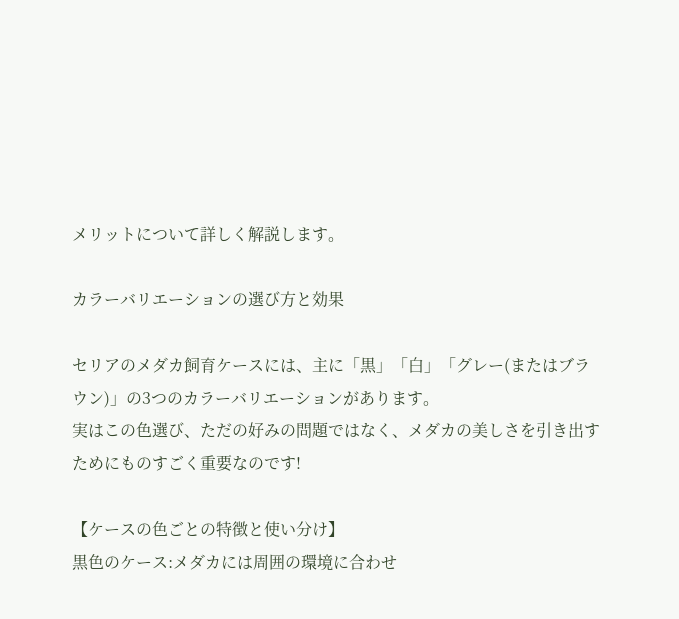メリットについて詳しく解説します。

カラーバリエーションの選び方と効果

セリアのメダカ飼育ケースには、主に「黒」「白」「グレー(またはブラウン)」の3つのカラーバリエーションがあります。
実はこの色選び、ただの好みの問題ではなく、メダカの美しさを引き出すためにものすごく重要なのです!

【ケースの色ごとの特徴と使い分け】
黒色のケース:メダカには周囲の環境に合わせ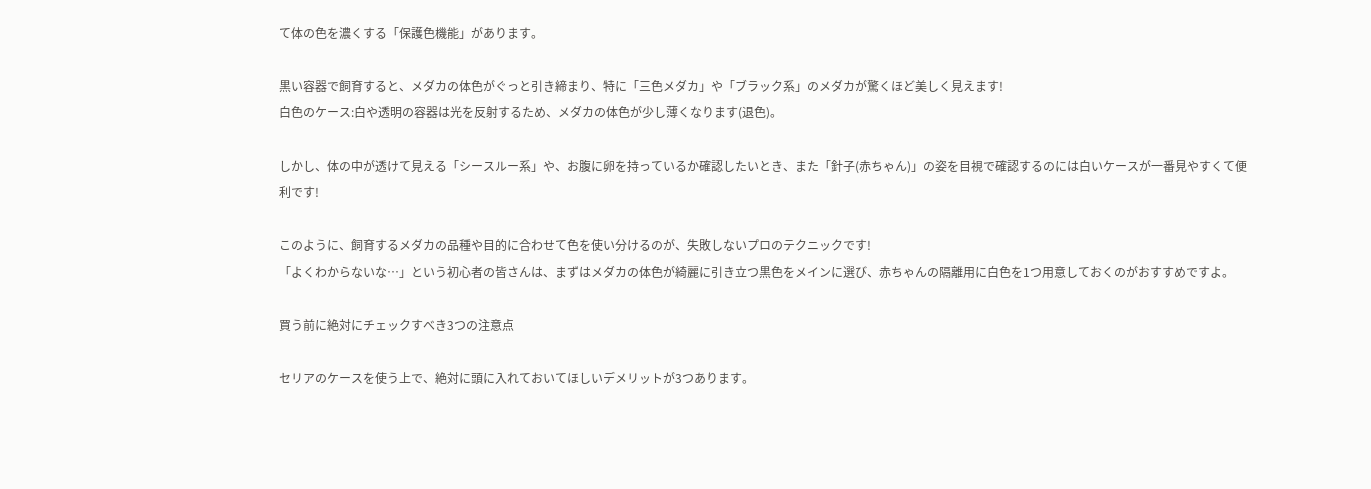て体の色を濃くする「保護色機能」があります。

黒い容器で飼育すると、メダカの体色がぐっと引き締まり、特に「三色メダカ」や「ブラック系」のメダカが驚くほど美しく見えます!
白色のケース:白や透明の容器は光を反射するため、メダカの体色が少し薄くなります(退色)。

しかし、体の中が透けて見える「シースルー系」や、お腹に卵を持っているか確認したいとき、また「針子(赤ちゃん)」の姿を目視で確認するのには白いケースが一番見やすくて便利です!

このように、飼育するメダカの品種や目的に合わせて色を使い分けるのが、失敗しないプロのテクニックです!
「よくわからないな…」という初心者の皆さんは、まずはメダカの体色が綺麗に引き立つ黒色をメインに選び、赤ちゃんの隔離用に白色を1つ用意しておくのがおすすめですよ。

買う前に絶対にチェックすべき3つの注意点

セリアのケースを使う上で、絶対に頭に入れておいてほしいデメリットが3つあります。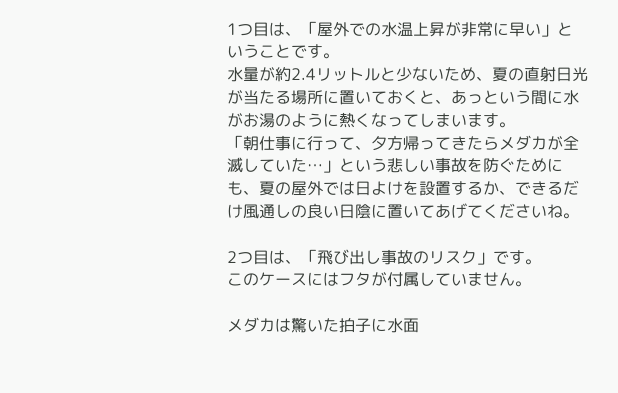1つ目は、「屋外での水温上昇が非常に早い」ということです。
水量が約2.4リットルと少ないため、夏の直射日光が当たる場所に置いておくと、あっという間に水がお湯のように熱くなってしまいます。
「朝仕事に行って、夕方帰ってきたらメダカが全滅していた…」という悲しい事故を防ぐためにも、夏の屋外では日よけを設置するか、できるだけ風通しの良い日陰に置いてあげてくださいね。

2つ目は、「飛び出し事故のリスク」です。
このケースにはフタが付属していません。

メダカは驚いた拍子に水面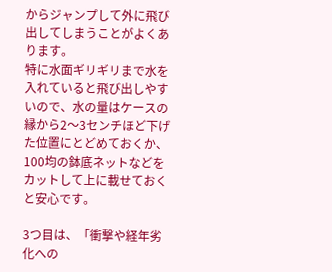からジャンプして外に飛び出してしまうことがよくあります。
特に水面ギリギリまで水を入れていると飛び出しやすいので、水の量はケースの縁から2〜3センチほど下げた位置にとどめておくか、100均の鉢底ネットなどをカットして上に載せておくと安心です。

3つ目は、「衝撃や経年劣化への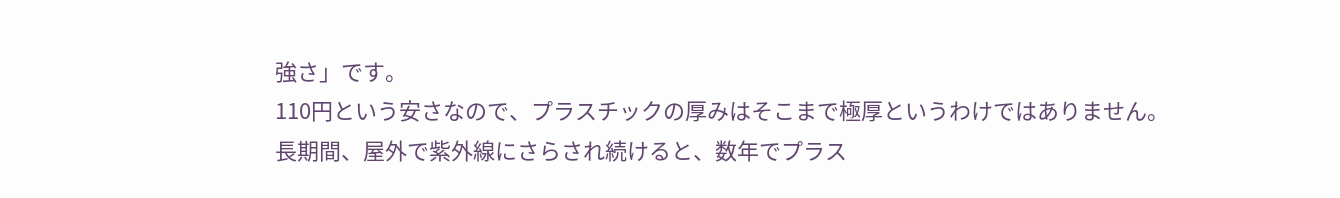強さ」です。
110円という安さなので、プラスチックの厚みはそこまで極厚というわけではありません。
長期間、屋外で紫外線にさらされ続けると、数年でプラス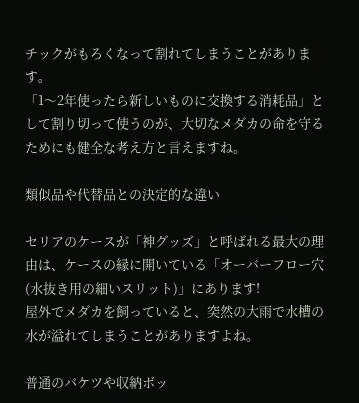チックがもろくなって割れてしまうことがあります。
「1〜2年使ったら新しいものに交換する消耗品」として割り切って使うのが、大切なメダカの命を守るためにも健全な考え方と言えますね。

類似品や代替品との決定的な違い

セリアのケースが「神グッズ」と呼ばれる最大の理由は、ケースの縁に開いている「オーバーフロー穴(水抜き用の細いスリット)」にあります!
屋外でメダカを飼っていると、突然の大雨で水槽の水が溢れてしまうことがありますよね。

普通のバケツや収納ボッ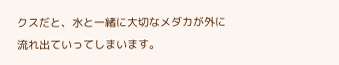クスだと、水と一緒に大切なメダカが外に流れ出ていってしまいます。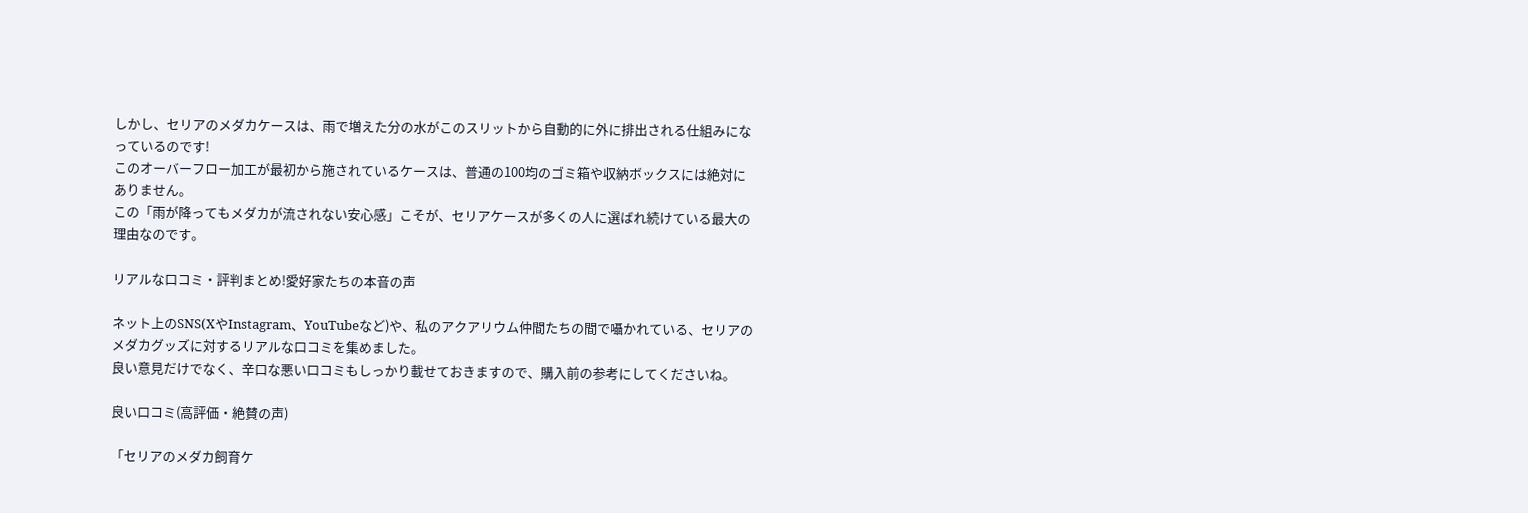しかし、セリアのメダカケースは、雨で増えた分の水がこのスリットから自動的に外に排出される仕組みになっているのです!
このオーバーフロー加工が最初から施されているケースは、普通の100均のゴミ箱や収納ボックスには絶対にありません。
この「雨が降ってもメダカが流されない安心感」こそが、セリアケースが多くの人に選ばれ続けている最大の理由なのです。

リアルな口コミ・評判まとめ!愛好家たちの本音の声

ネット上のSNS(XやInstagram、YouTubeなど)や、私のアクアリウム仲間たちの間で囁かれている、セリアのメダカグッズに対するリアルな口コミを集めました。
良い意見だけでなく、辛口な悪い口コミもしっかり載せておきますので、購入前の参考にしてくださいね。

良い口コミ(高評価・絶賛の声)

「セリアのメダカ飼育ケ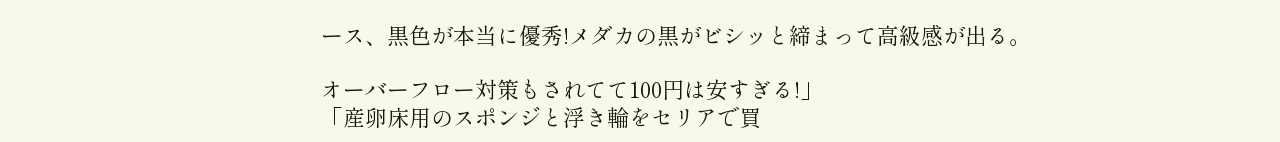ース、黒色が本当に優秀!メダカの黒がビシッと締まって高級感が出る。

オーバーフロー対策もされてて100円は安すぎる!」
「産卵床用のスポンジと浮き輪をセリアで買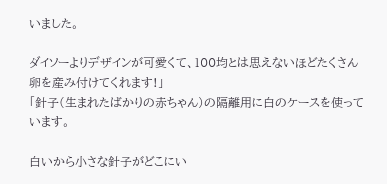いました。

ダイソーよりデザインが可愛くて、100均とは思えないほどたくさん卵を産み付けてくれます!」
「針子(生まれたばかりの赤ちゃん)の隔離用に白のケースを使っています。

白いから小さな針子がどこにい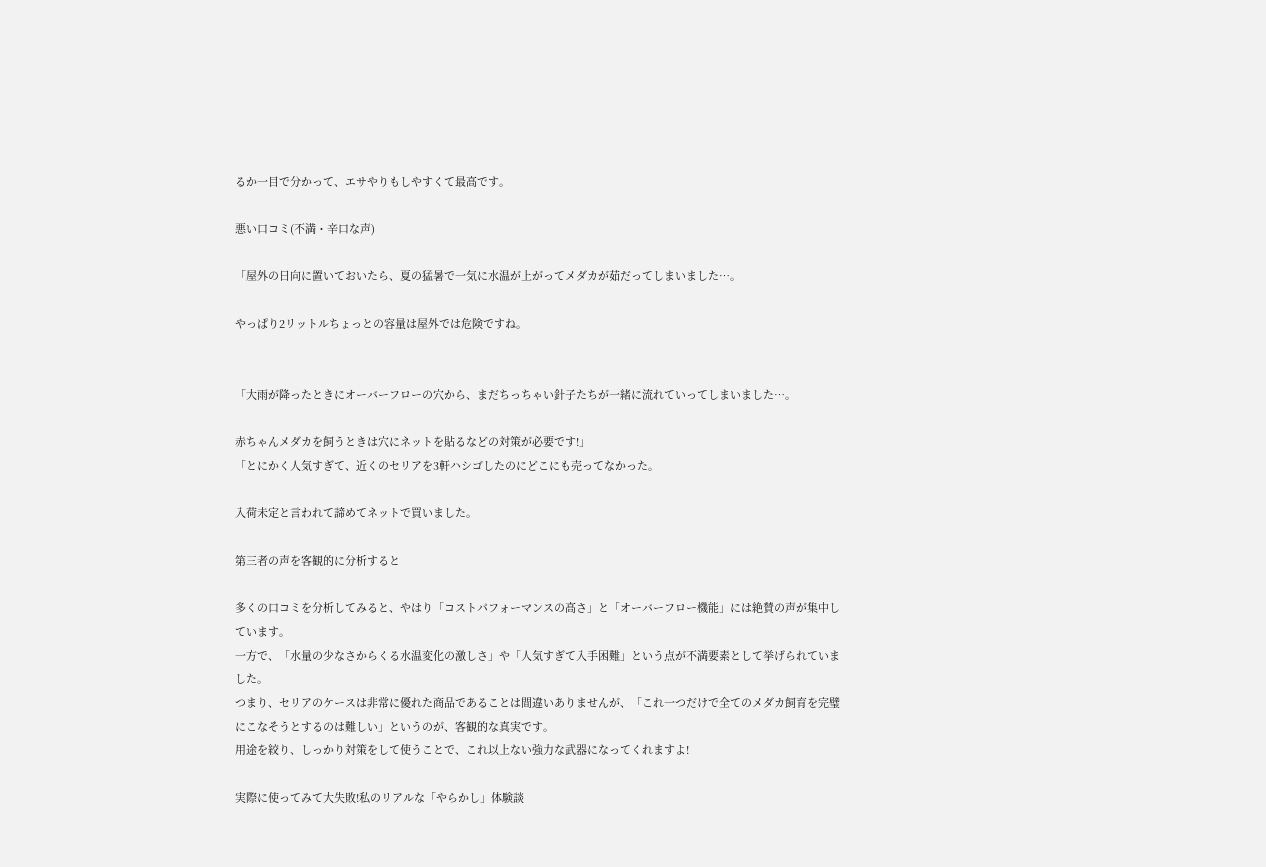るか一目で分かって、エサやりもしやすくて最高です。

悪い口コミ(不満・辛口な声)

「屋外の日向に置いておいたら、夏の猛暑で一気に水温が上がってメダカが茹だってしまいました…。

やっぱり2リットルちょっとの容量は屋外では危険ですね。


「大雨が降ったときにオーバーフローの穴から、まだちっちゃい針子たちが一緒に流れていってしまいました…。

赤ちゃんメダカを飼うときは穴にネットを貼るなどの対策が必要です!」
「とにかく人気すぎて、近くのセリアを3軒ハシゴしたのにどこにも売ってなかった。

入荷未定と言われて諦めてネットで買いました。

第三者の声を客観的に分析すると

多くの口コミを分析してみると、やはり「コストパフォーマンスの高さ」と「オーバーフロー機能」には絶賛の声が集中しています。
一方で、「水量の少なさからくる水温変化の激しさ」や「人気すぎて入手困難」という点が不満要素として挙げられていました。
つまり、セリアのケースは非常に優れた商品であることは間違いありませんが、「これ一つだけで全てのメダカ飼育を完璧にこなそうとするのは難しい」というのが、客観的な真実です。
用途を絞り、しっかり対策をして使うことで、これ以上ない強力な武器になってくれますよ!

実際に使ってみて大失敗!私のリアルな「やらかし」体験談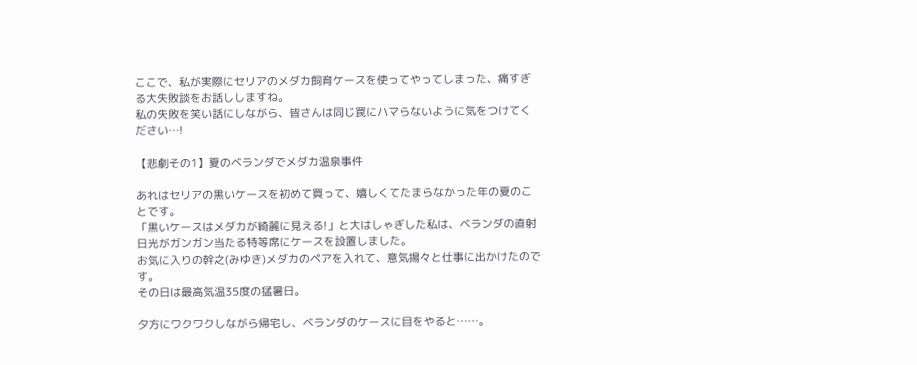ここで、私が実際にセリアのメダカ飼育ケースを使ってやってしまった、痛すぎる大失敗談をお話ししますね。
私の失敗を笑い話にしながら、皆さんは同じ罠にハマらないように気をつけてください…!

【悲劇その1】夏のベランダでメダカ温泉事件

あれはセリアの黒いケースを初めて買って、嬉しくてたまらなかった年の夏のことです。
「黒いケースはメダカが綺麗に見える!」と大はしゃぎした私は、ベランダの直射日光がガンガン当たる特等席にケースを設置しました。
お気に入りの幹之(みゆき)メダカのペアを入れて、意気揚々と仕事に出かけたのです。
その日は最高気温35度の猛暑日。

夕方にワクワクしながら帰宅し、ベランダのケースに目をやると……。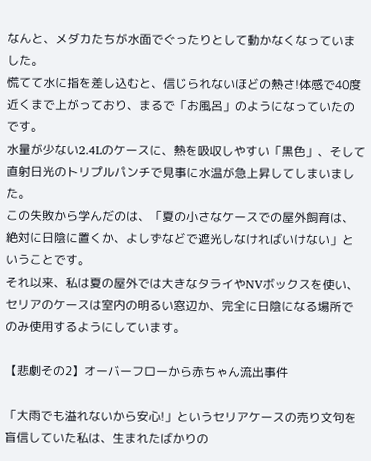なんと、メダカたちが水面でぐったりとして動かなくなっていました。
慌てて水に指を差し込むと、信じられないほどの熱さ!体感で40度近くまで上がっており、まるで「お風呂」のようになっていたのです。
水量が少ない2.4Lのケースに、熱を吸収しやすい「黒色」、そして直射日光のトリプルパンチで見事に水温が急上昇してしまいました。
この失敗から学んだのは、「夏の小さなケースでの屋外飼育は、絶対に日陰に置くか、よしずなどで遮光しなければいけない」ということです。
それ以来、私は夏の屋外では大きなタライやNVボックスを使い、セリアのケースは室内の明るい窓辺か、完全に日陰になる場所でのみ使用するようにしています。

【悲劇その2】オーバーフローから赤ちゃん流出事件

「大雨でも溢れないから安心!」というセリアケースの売り文句を盲信していた私は、生まれたばかりの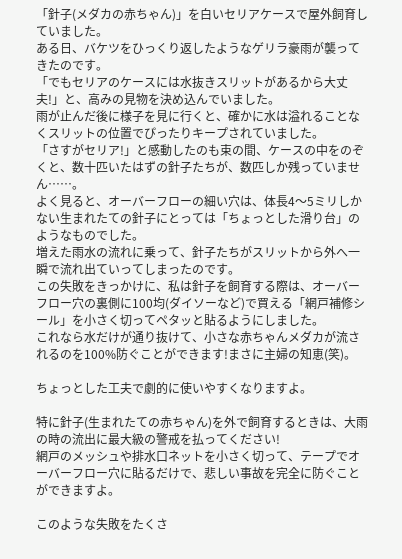「針子(メダカの赤ちゃん)」を白いセリアケースで屋外飼育していました。
ある日、バケツをひっくり返したようなゲリラ豪雨が襲ってきたのです。
「でもセリアのケースには水抜きスリットがあるから大丈夫!」と、高みの見物を決め込んでいました。
雨が止んだ後に様子を見に行くと、確かに水は溢れることなくスリットの位置でぴったりキープされていました。
「さすがセリア!」と感動したのも束の間、ケースの中をのぞくと、数十匹いたはずの針子たちが、数匹しか残っていません……。
よく見ると、オーバーフローの細い穴は、体長4〜5ミリしかない生まれたての針子にとっては「ちょっとした滑り台」のようなものでした。
増えた雨水の流れに乗って、針子たちがスリットから外へ一瞬で流れ出ていってしまったのです。
この失敗をきっかけに、私は針子を飼育する際は、オーバーフロー穴の裏側に100均(ダイソーなど)で買える「網戸補修シール」を小さく切ってペタッと貼るようにしました。
これなら水だけが通り抜けて、小さな赤ちゃんメダカが流されるのを100%防ぐことができます!まさに主婦の知恵(笑)。

ちょっとした工夫で劇的に使いやすくなりますよ。

特に針子(生まれたての赤ちゃん)を外で飼育するときは、大雨の時の流出に最大級の警戒を払ってください!
網戸のメッシュや排水口ネットを小さく切って、テープでオーバーフロー穴に貼るだけで、悲しい事故を完全に防ぐことができますよ。

このような失敗をたくさ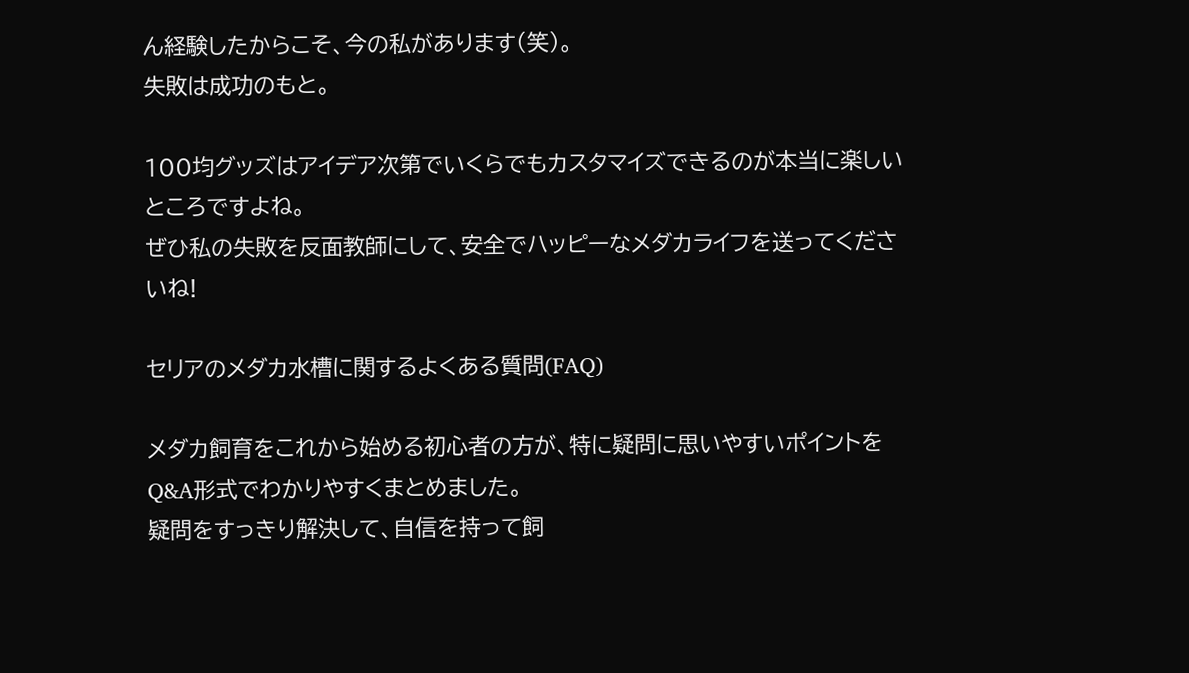ん経験したからこそ、今の私があります(笑)。
失敗は成功のもと。

100均グッズはアイデア次第でいくらでもカスタマイズできるのが本当に楽しいところですよね。
ぜひ私の失敗を反面教師にして、安全でハッピーなメダカライフを送ってくださいね!

セリアのメダカ水槽に関するよくある質問(FAQ)

メダカ飼育をこれから始める初心者の方が、特に疑問に思いやすいポイントをQ&A形式でわかりやすくまとめました。
疑問をすっきり解決して、自信を持って飼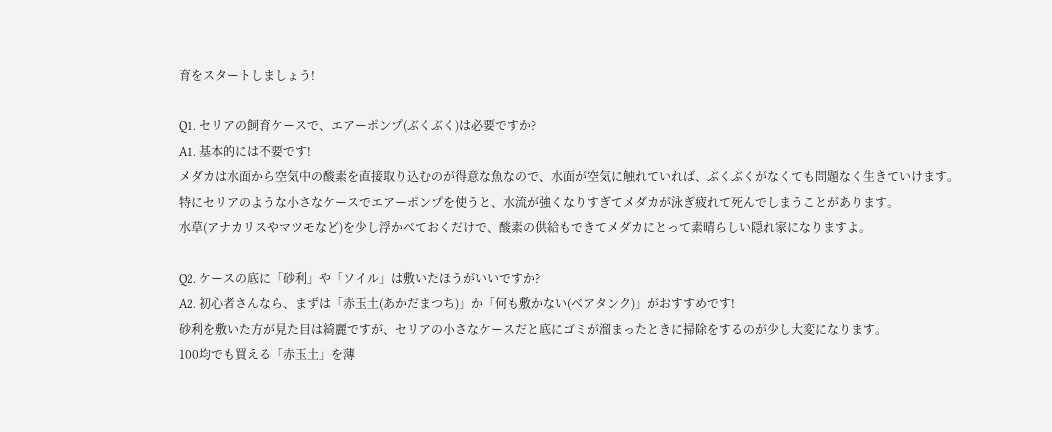育をスタートしましょう!

Q1. セリアの飼育ケースで、エアーポンプ(ぶくぶく)は必要ですか?
A1. 基本的には不要です!
メダカは水面から空気中の酸素を直接取り込むのが得意な魚なので、水面が空気に触れていれば、ぶくぶくがなくても問題なく生きていけます。
特にセリアのような小さなケースでエアーポンプを使うと、水流が強くなりすぎてメダカが泳ぎ疲れて死んでしまうことがあります。
水草(アナカリスやマツモなど)を少し浮かべておくだけで、酸素の供給もできてメダカにとって素晴らしい隠れ家になりますよ。

Q2. ケースの底に「砂利」や「ソイル」は敷いたほうがいいですか?
A2. 初心者さんなら、まずは「赤玉土(あかだまつち)」か「何も敷かない(ベアタンク)」がおすすめです!
砂利を敷いた方が見た目は綺麗ですが、セリアの小さなケースだと底にゴミが溜まったときに掃除をするのが少し大変になります。
100均でも買える「赤玉土」を薄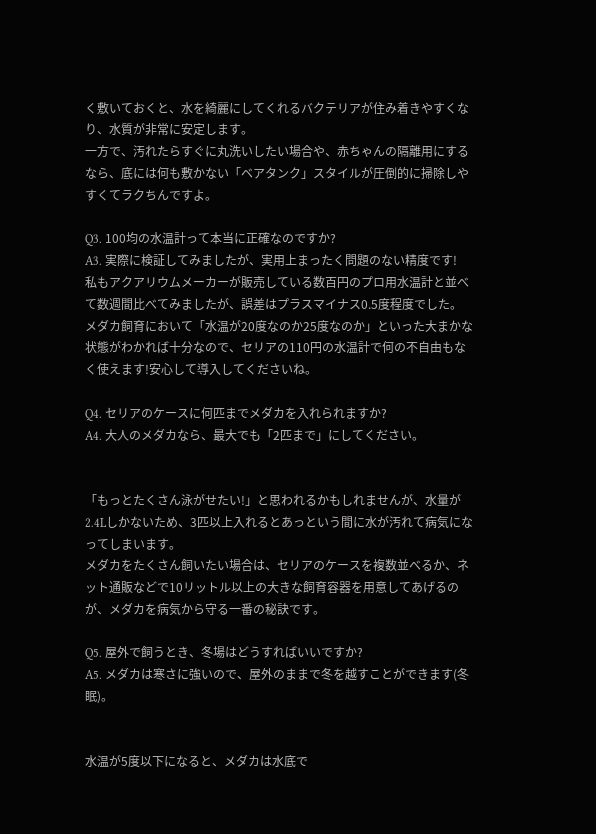く敷いておくと、水を綺麗にしてくれるバクテリアが住み着きやすくなり、水質が非常に安定します。
一方で、汚れたらすぐに丸洗いしたい場合や、赤ちゃんの隔離用にするなら、底には何も敷かない「ベアタンク」スタイルが圧倒的に掃除しやすくてラクちんですよ。

Q3. 100均の水温計って本当に正確なのですか?
A3. 実際に検証してみましたが、実用上まったく問題のない精度です!
私もアクアリウムメーカーが販売している数百円のプロ用水温計と並べて数週間比べてみましたが、誤差はプラスマイナス0.5度程度でした。
メダカ飼育において「水温が20度なのか25度なのか」といった大まかな状態がわかれば十分なので、セリアの110円の水温計で何の不自由もなく使えます!安心して導入してくださいね。

Q4. セリアのケースに何匹までメダカを入れられますか?
A4. 大人のメダカなら、最大でも「2匹まで」にしてください。


「もっとたくさん泳がせたい!」と思われるかもしれませんが、水量が2.4Lしかないため、3匹以上入れるとあっという間に水が汚れて病気になってしまいます。
メダカをたくさん飼いたい場合は、セリアのケースを複数並べるか、ネット通販などで10リットル以上の大きな飼育容器を用意してあげるのが、メダカを病気から守る一番の秘訣です。

Q5. 屋外で飼うとき、冬場はどうすればいいですか?
A5. メダカは寒さに強いので、屋外のままで冬を越すことができます(冬眠)。


水温が5度以下になると、メダカは水底で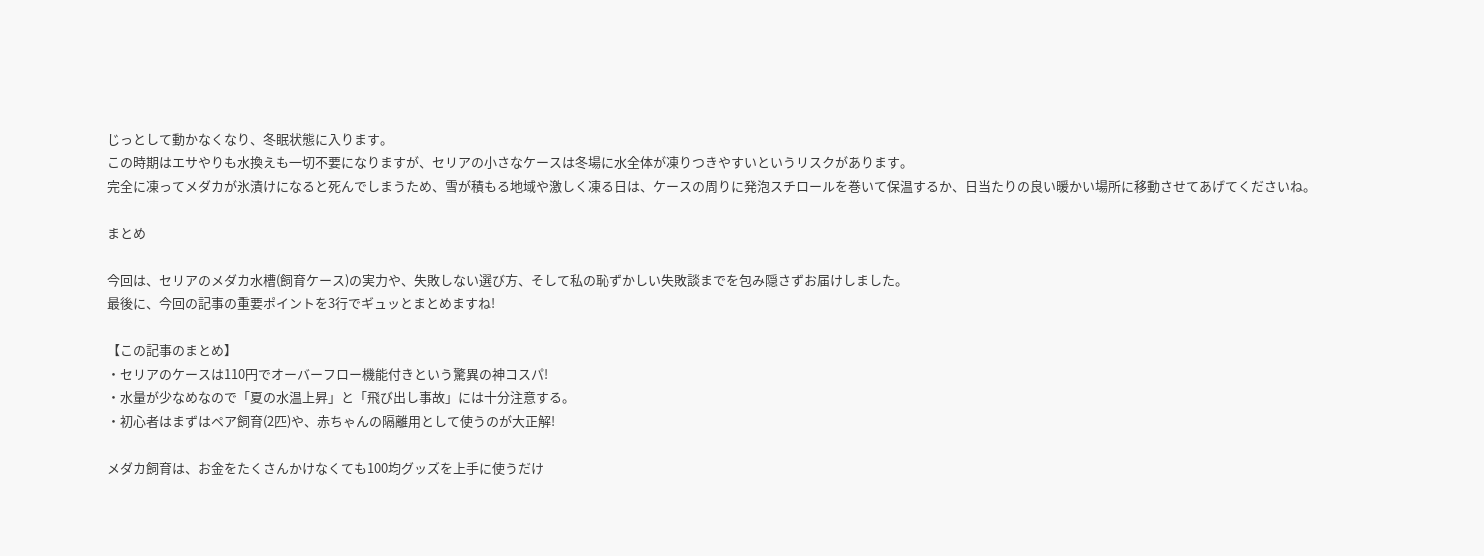じっとして動かなくなり、冬眠状態に入ります。
この時期はエサやりも水換えも一切不要になりますが、セリアの小さなケースは冬場に水全体が凍りつきやすいというリスクがあります。
完全に凍ってメダカが氷漬けになると死んでしまうため、雪が積もる地域や激しく凍る日は、ケースの周りに発泡スチロールを巻いて保温するか、日当たりの良い暖かい場所に移動させてあげてくださいね。

まとめ

今回は、セリアのメダカ水槽(飼育ケース)の実力や、失敗しない選び方、そして私の恥ずかしい失敗談までを包み隠さずお届けしました。
最後に、今回の記事の重要ポイントを3行でギュッとまとめますね!

【この記事のまとめ】
・セリアのケースは110円でオーバーフロー機能付きという驚異の神コスパ!
・水量が少なめなので「夏の水温上昇」と「飛び出し事故」には十分注意する。
・初心者はまずはペア飼育(2匹)や、赤ちゃんの隔離用として使うのが大正解!

メダカ飼育は、お金をたくさんかけなくても100均グッズを上手に使うだけ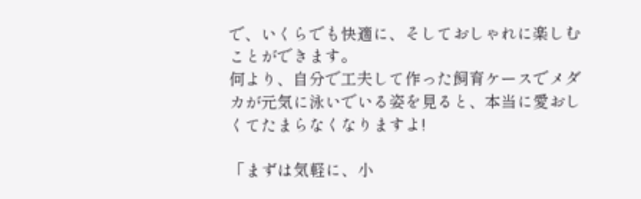で、いくらでも快適に、そしておしゃれに楽しむことができます。
何より、自分で工夫して作った飼育ケースでメダカが元気に泳いでいる姿を見ると、本当に愛おしくてたまらなくなりますよ!

「まずは気軽に、小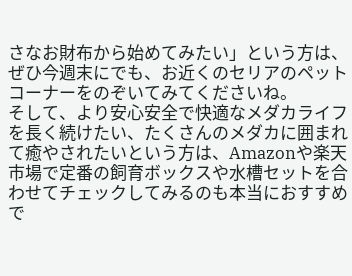さなお財布から始めてみたい」という方は、ぜひ今週末にでも、お近くのセリアのペットコーナーをのぞいてみてくださいね。
そして、より安心安全で快適なメダカライフを長く続けたい、たくさんのメダカに囲まれて癒やされたいという方は、Amazonや楽天市場で定番の飼育ボックスや水槽セットを合わせてチェックしてみるのも本当におすすめで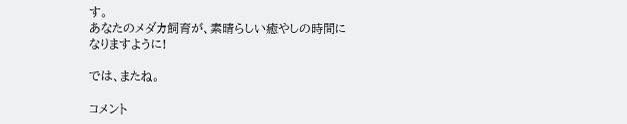す。
あなたのメダカ飼育が、素晴らしい癒やしの時間になりますように!

では、またね。

コメント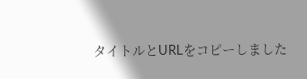タイトルとURLをコピーしました